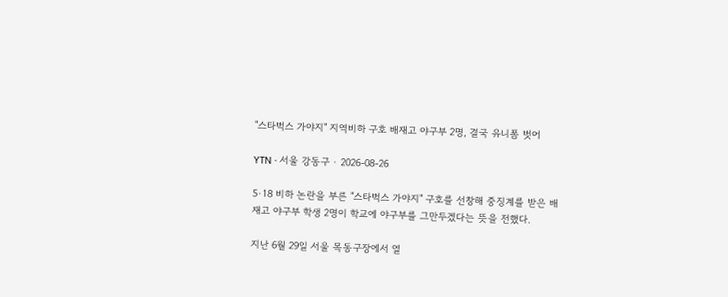"스타벅스 가야지" 지역비하 구호 배재고 야구부 2명, 결국 유니폼 벗어

YTN · 서울 강동구 · 2026-08-26

5·18 비하 논란을 부른 "스타벅스 가야지" 구호를 선창해 중징계를 받은 배재고 야구부 학생 2명이 학교에 야구부를 그만두겠다는 뜻을 전했다.

지난 6월 29일 서울 목동구장에서 열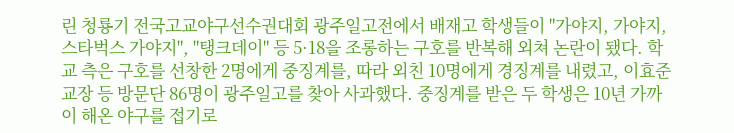린 청룡기 전국고교야구선수권대회 광주일고전에서 배재고 학생들이 "가야지, 가야지, 스타벅스 가야지", "탱크데이" 등 5·18을 조롱하는 구호를 반복해 외쳐 논란이 됐다. 학교 측은 구호를 선창한 2명에게 중징계를, 따라 외친 10명에게 경징계를 내렸고, 이효준 교장 등 방문단 86명이 광주일고를 찾아 사과했다. 중징계를 받은 두 학생은 10년 가까이 해온 야구를 접기로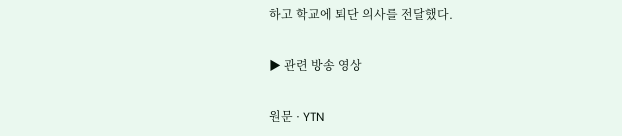하고 학교에 퇴단 의사를 전달했다.

▶ 관련 방송 영상

원문 · YTN